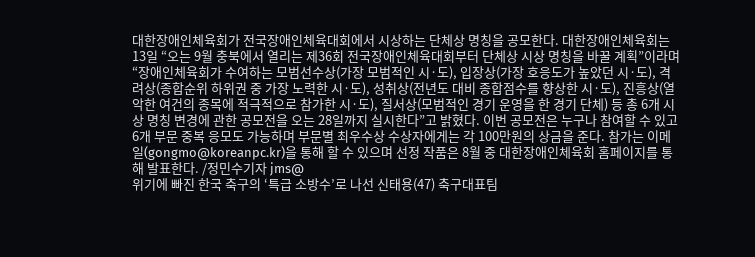대한장애인체육회가 전국장애인체육대회에서 시상하는 단체상 명칭을 공모한다. 대한장애인체육회는 13일 “오는 9월 충북에서 열리는 제36회 전국장애인체육대회부터 단체상 시상 명칭을 바꿀 계획”이라며 “장애인체육회가 수여하는 모범선수상(가장 모범적인 시·도), 입장상(가장 호응도가 높았던 시·도), 격려상(종합순위 하위권 중 가장 노력한 시·도), 성취상(전년도 대비 종합점수를 향상한 시·도), 진흥상(열악한 여건의 종목에 적극적으로 참가한 시·도), 질서상(모범적인 경기 운영을 한 경기 단체) 등 총 6개 시상 명칭 변경에 관한 공모전을 오는 28일까지 실시한다”고 밝혔다. 이번 공모전은 누구나 참여할 수 있고 6개 부문 중복 응모도 가능하며 부문별 최우수상 수상자에게는 각 100만원의 상금을 준다. 참가는 이메일(gongmo@koreanpc.kr)을 통해 할 수 있으며 선정 작품은 8월 중 대한장애인체육회 홈페이지를 통해 발표한다. /정민수기자 jms@
위기에 빠진 한국 축구의 ‘특급 소방수’로 나선 신태용(47) 축구대표팀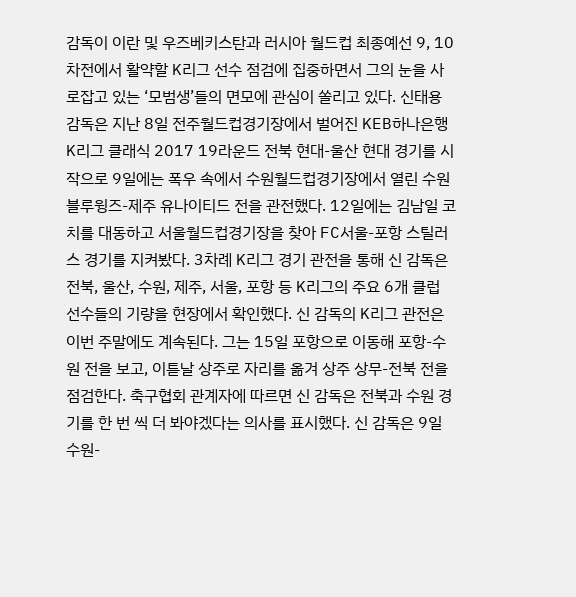감독이 이란 및 우즈베키스탄과 러시아 월드컵 최종예선 9, 10차전에서 활약할 K리그 선수 점검에 집중하면서 그의 눈을 사로잡고 있는 ‘모범생’들의 면모에 관심이 쏠리고 있다. 신태용 감독은 지난 8일 전주월드컵경기장에서 벌어진 KEB하나은행 K리그 클래식 2017 19라운드 전북 현대-울산 현대 경기를 시작으로 9일에는 폭우 속에서 수원월드컵경기장에서 열린 수원 블루윙즈-제주 유나이티드 전을 관전했다. 12일에는 김남일 코치를 대동하고 서울월드컵경기장을 찾아 FC서울-포항 스틸러스 경기를 지켜봤다. 3차례 K리그 경기 관전을 통해 신 감독은 전북, 울산, 수원, 제주, 서울, 포항 등 K리그의 주요 6개 클럽 선수들의 기량을 현장에서 확인했다. 신 감독의 K리그 관전은 이번 주말에도 계속된다. 그는 15일 포항으로 이동해 포항-수원 전을 보고, 이튿날 상주로 자리를 옮겨 상주 상무-전북 전을 점검한다. 축구협회 관계자에 따르면 신 감독은 전북과 수원 경기를 한 번 씩 더 봐야겠다는 의사를 표시했다. 신 감독은 9일 수원-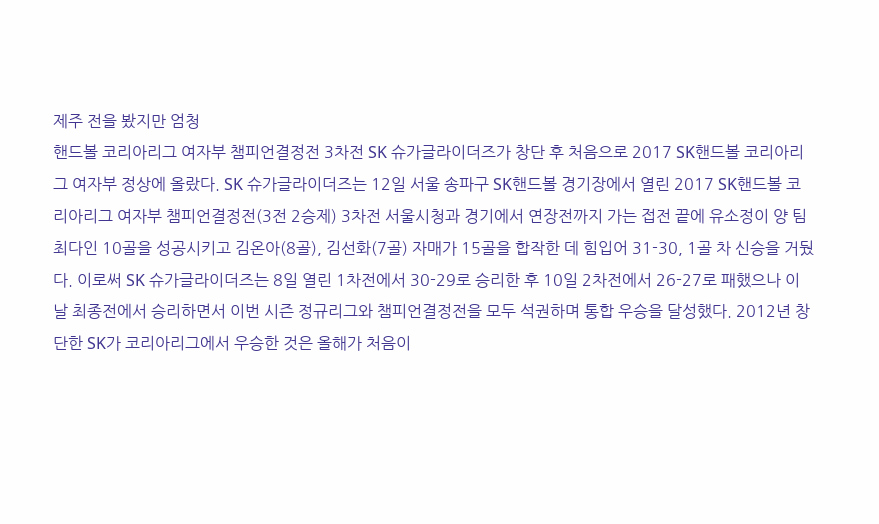제주 전을 봤지만 엄청
핸드볼 코리아리그 여자부 챔피언결정전 3차전 SK 슈가글라이더즈가 창단 후 처음으로 2017 SK핸드볼 코리아리그 여자부 정상에 올랐다. SK 슈가글라이더즈는 12일 서울 송파구 SK핸드볼 경기장에서 열린 2017 SK핸드볼 코리아리그 여자부 챔피언결정전(3전 2승제) 3차전 서울시청과 경기에서 연장전까지 가는 접전 끝에 유소정이 양 팀 최다인 10골을 성공시키고 김온아(8골), 김선화(7골) 자매가 15골을 합작한 데 힘입어 31-30, 1골 차 신승을 거뒀다. 이로써 SK 슈가글라이더즈는 8일 열린 1차전에서 30-29로 승리한 후 10일 2차전에서 26-27로 패했으나 이날 최종전에서 승리하면서 이번 시즌 정규리그와 챔피언결정전을 모두 석권하며 통합 우승을 달성했다. 2012년 창단한 SK가 코리아리그에서 우승한 것은 올해가 처음이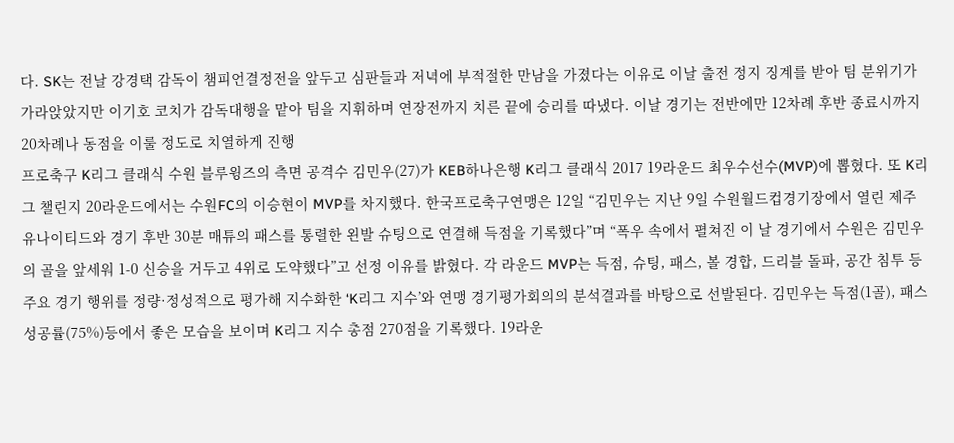다. SK는 전날 강경택 감독이 챔피언결정전을 앞두고 심판들과 저녁에 부적절한 만남을 가졌다는 이유로 이날 출전 정지 징계를 받아 팀 분위기가 가라앉았지만 이기호 코치가 감독대행을 맡아 팀을 지휘하며 연장전까지 치른 끝에 승리를 따냈다. 이날 경기는 전반에만 12차례 후반 종료시까지 20차례나 동점을 이룰 정도로 치열하게 진행
프로축구 K리그 클래식 수원 블루윙즈의 측면 공격수 김민우(27)가 KEB하나은행 K리그 클래식 2017 19라운드 최우수선수(MVP)에 뽑혔다. 또 K리그 챌린지 20라운드에서는 수원FC의 이승현이 MVP를 차지했다. 한국프로축구연맹은 12일 “김민우는 지난 9일 수원월드컵경기장에서 열린 제주 유나이티드와 경기 후반 30분 매튜의 패스를 통렬한 왼발 슈팅으로 연결해 득점을 기록했다”며 “폭우 속에서 펼쳐진 이 날 경기에서 수원은 김민우의 골을 앞세워 1-0 신승을 거두고 4위로 도약했다”고 선정 이유를 밝혔다. 각 라운드 MVP는 득점, 슈팅, 패스, 볼 경합, 드리블 돌파, 공간 침투 등 주요 경기 행위를 정량·정성적으로 평가해 지수화한 ‘K리그 지수’와 연맹 경기평가회의의 분석결과를 바탕으로 선발된다. 김민우는 득점(1골), 패스성공률(75%)등에서 좋은 모습을 보이며 K리그 지수 총점 270점을 기록했다. 19라운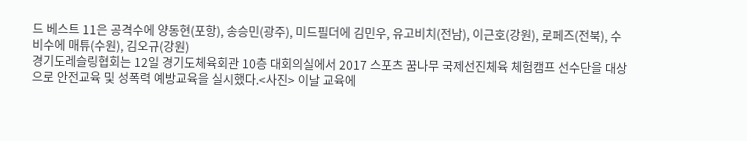드 베스트 11은 공격수에 양동현(포항), 송승민(광주), 미드필더에 김민우, 유고비치(전남), 이근호(강원), 로페즈(전북), 수비수에 매튜(수원), 김오규(강원)
경기도레슬링협회는 12일 경기도체육회관 10층 대회의실에서 2017 스포츠 꿈나무 국제선진체육 체험캠프 선수단을 대상으로 안전교육 및 성폭력 예방교육을 실시했다.<사진> 이날 교육에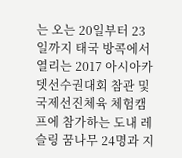는 오는 20일부터 23일까지 태국 방콕에서 열리는 2017 아시아카뎃선수권대회 참관 및 국제선진체육 체험캠프에 참가하는 도내 레슬링 꿈나무 24명과 지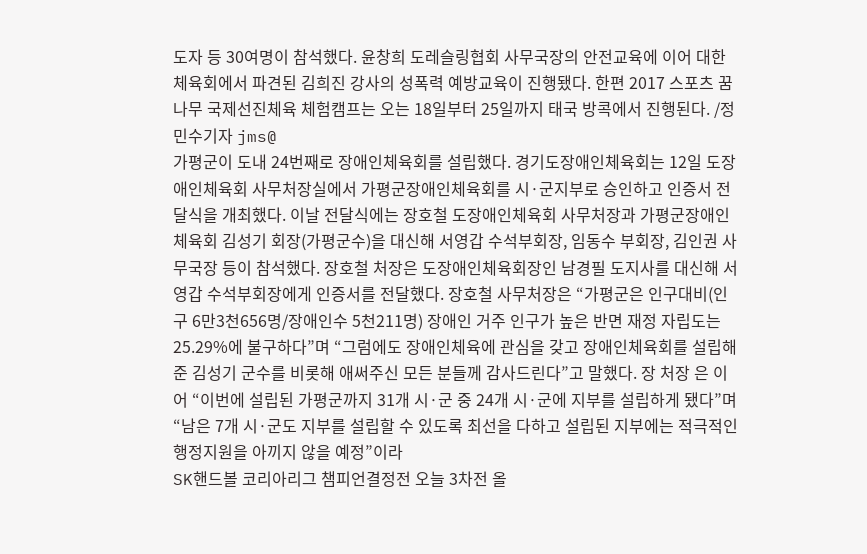도자 등 30여명이 참석했다. 윤창희 도레슬링협회 사무국장의 안전교육에 이어 대한체육회에서 파견된 김희진 강사의 성폭력 예방교육이 진행됐다. 한편 2017 스포츠 꿈나무 국제선진체육 체험캠프는 오는 18일부터 25일까지 태국 방콕에서 진행된다. /정민수기자 jms@
가평군이 도내 24번째로 장애인체육회를 설립했다. 경기도장애인체육회는 12일 도장애인체육회 사무처장실에서 가평군장애인체육회를 시·군지부로 승인하고 인증서 전달식을 개최했다. 이날 전달식에는 장호철 도장애인체육회 사무처장과 가평군장애인체육회 김성기 회장(가평군수)을 대신해 서영갑 수석부회장, 임동수 부회장, 김인권 사무국장 등이 참석했다. 장호철 처장은 도장애인체육회장인 남경필 도지사를 대신해 서영갑 수석부회장에게 인증서를 전달했다. 장호철 사무처장은 “가평군은 인구대비(인구 6만3천656명/장애인수 5천211명) 장애인 거주 인구가 높은 반면 재정 자립도는 25.29%에 불구하다”며 “그럼에도 장애인체육에 관심을 갖고 장애인체육회를 설립해준 김성기 군수를 비롯해 애써주신 모든 분들께 감사드린다”고 말했다. 장 처장 은 이어 “이번에 설립된 가평군까지 31개 시·군 중 24개 시·군에 지부를 설립하게 됐다”며 “남은 7개 시·군도 지부를 설립할 수 있도록 최선을 다하고 설립된 지부에는 적극적인 행정지원을 아끼지 않을 예정”이라
SK핸드볼 코리아리그 챔피언결정전 오늘 3차전 올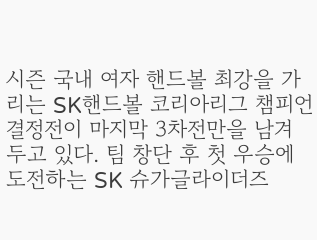시즌 국내 여자 핸드볼 최강을 가리는 SK핸드볼 코리아리그 챔피언결정전이 마지막 3차전만을 남겨두고 있다. 팀 창단 후 첫 우승에 도전하는 SK 슈가글라이더즈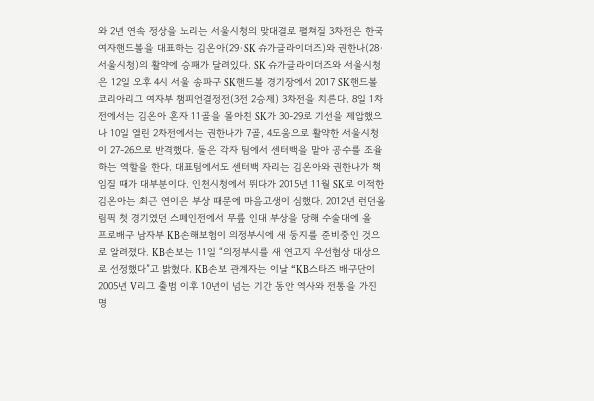와 2년 연속 정상을 노리는 서울시청의 맞대결로 펼쳐질 3차전은 한국 여자핸드볼을 대표하는 김온아(29·SK 슈가글라이더즈)와 권한나(28·서울시청)의 활약에 승패가 달려있다. SK 슈가글라이더즈와 서울시청은 12일 오후 4시 서울 송파구 SK핸드볼 경기장에서 2017 SK핸드볼 코리아리그 여자부 챔피언결정전(3전 2승제) 3차전을 치른다. 8일 1차전에서는 김온아 혼자 11골을 몰아친 SK가 30-29로 기선을 제압했으나 10일 열린 2차전에서는 권한나가 7골, 4도움으로 활약한 서울시청이 27-26으로 반격했다. 둘은 각자 팀에서 센터백을 맡아 공수를 조율하는 역할을 한다. 대표팀에서도 센터백 자리는 김온아와 권한나가 책임질 때가 대부분이다. 인천시청에서 뛰다가 2015년 11월 SK로 이적한 김온아는 최근 연이은 부상 때문에 마음고생이 심했다. 2012년 런던올림픽 첫 경기였던 스페인전에서 무릎 인대 부상을 당해 수술대에 올
프로배구 남자부 KB손해보험이 의정부시에 새 둥지를 준비중인 것으로 알려졌다. KB손보는 11일 “의정부시를 새 연고지 우선협상 대상으로 선정했다”고 밝혔다. KB손보 관계자는 이날 “KB스타즈 배구단이 2005년 V리그 출범 이후 10년이 넘는 기간 동안 역사와 전통을 가진 명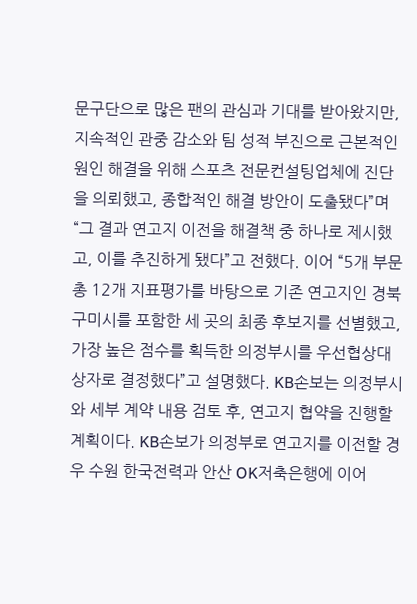문구단으로 많은 팬의 관심과 기대를 받아왔지만, 지속적인 관중 감소와 팀 성적 부진으로 근본적인 원인 해결을 위해 스포츠 전문컨설팅업체에 진단을 의뢰했고, 종합적인 해결 방안이 도출됐다”며 “그 결과 연고지 이전을 해결책 중 하나로 제시했고, 이를 추진하게 됐다”고 전했다. 이어 “5개 부문 총 12개 지표평가를 바탕으로 기존 연고지인 경북 구미시를 포함한 세 곳의 최종 후보지를 선별했고, 가장 높은 점수를 획득한 의정부시를 우선협상대상자로 결정했다”고 설명했다. KB손보는 의정부시와 세부 계약 내용 검토 후, 연고지 협약을 진행할 계획이다. KB손보가 의정부로 연고지를 이전할 경우 수원 한국전력과 안산 OK저축은행에 이어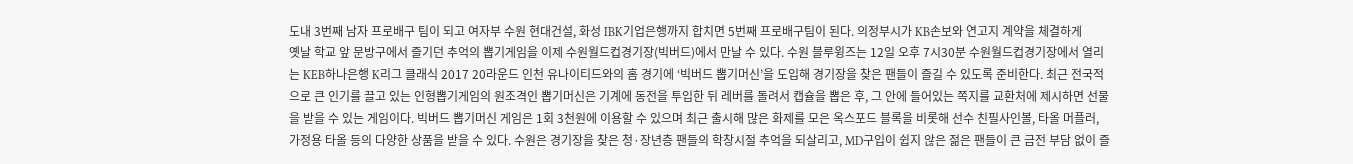도내 3번째 남자 프로배구 팀이 되고 여자부 수원 현대건설, 화성 IBK기업은행까지 합치면 5번째 프로배구팀이 된다. 의정부시가 KB손보와 연고지 계약을 체결하게
옛날 학교 앞 문방구에서 즐기던 추억의 뽑기게임을 이제 수원월드컵경기장(빅버드)에서 만날 수 있다. 수원 블루윙즈는 12일 오후 7시30분 수원월드컵경기장에서 열리는 KEB하나은행 K리그 클래식 2017 20라운드 인천 유나이티드와의 홈 경기에 ‘빅버드 뽑기머신’을 도입해 경기장을 찾은 팬들이 즐길 수 있도록 준비한다. 최근 전국적으로 큰 인기를 끌고 있는 인형뽑기게임의 원조격인 뽑기머신은 기계에 동전을 투입한 뒤 레버를 돌려서 캡슐을 뽑은 후, 그 안에 들어있는 쪽지를 교환처에 제시하면 선물을 받을 수 있는 게임이다. 빅버드 뽑기머신 게임은 1회 3천원에 이용할 수 있으며 최근 출시해 많은 화제를 모은 옥스포드 블록을 비롯해 선수 친필사인볼, 타올 머플러, 가정용 타올 등의 다양한 상품을 받을 수 있다. 수원은 경기장을 찾은 청·장년층 팬들의 학창시절 추억을 되살리고, MD구입이 쉽지 않은 젊은 팬들이 큰 금전 부담 없이 즐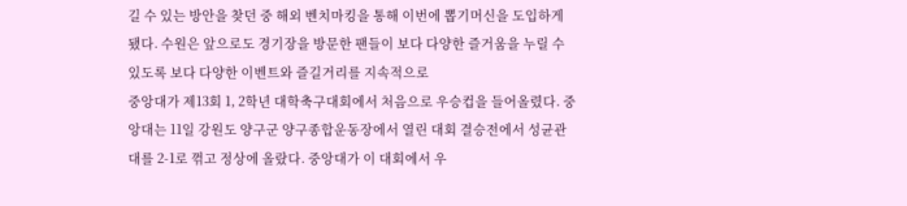길 수 있는 방안을 찾던 중 해외 벤치마킹을 통해 이번에 뽑기머신을 도입하게 됐다. 수원은 앞으로도 경기장을 방문한 팬들이 보다 다양한 즐거움을 누릴 수 있도록 보다 다양한 이벤트와 즐길거리를 지속적으로
중앙대가 제13회 1, 2학년 대학축구대회에서 처음으로 우승컵을 들어올렸다. 중앙대는 11일 강원도 양구군 양구종합운동장에서 열린 대회 결승전에서 성균관대를 2-1로 꺾고 정상에 올랐다. 중앙대가 이 대회에서 우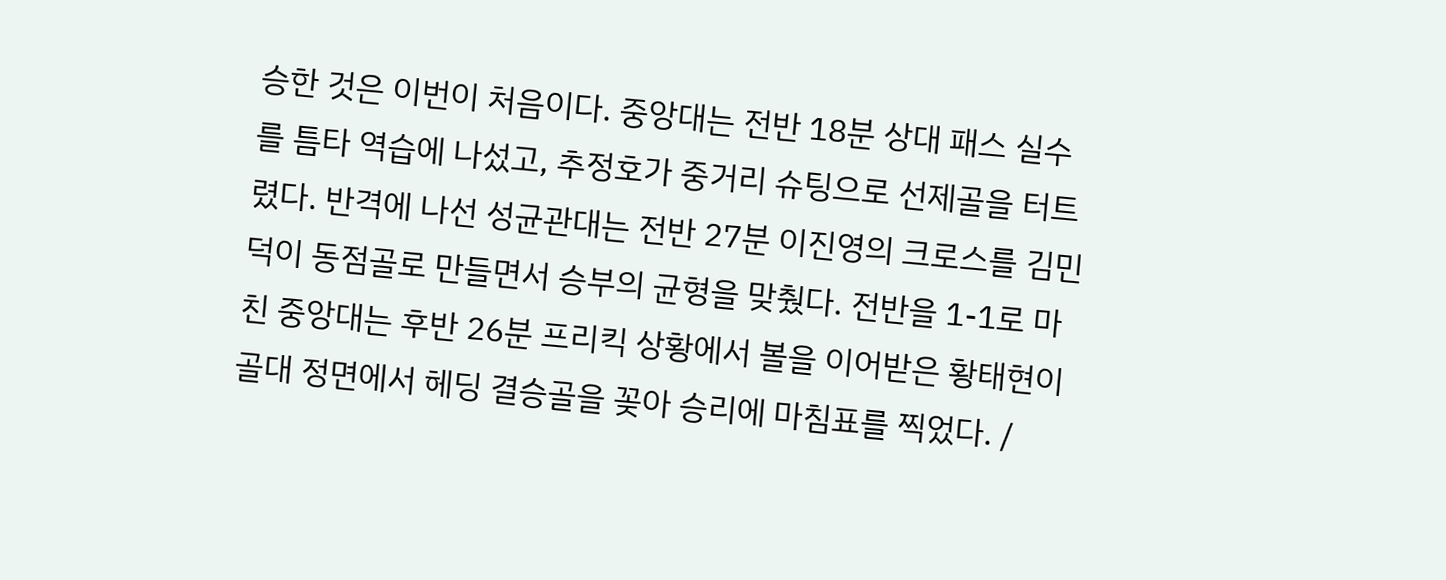승한 것은 이번이 처음이다. 중앙대는 전반 18분 상대 패스 실수를 틈타 역습에 나섰고, 추정호가 중거리 슈팅으로 선제골을 터트렸다. 반격에 나선 성균관대는 전반 27분 이진영의 크로스를 김민덕이 동점골로 만들면서 승부의 균형을 맞췄다. 전반을 1-1로 마친 중앙대는 후반 26분 프리킥 상황에서 볼을 이어받은 황태현이 골대 정면에서 헤딩 결승골을 꽂아 승리에 마침표를 찍었다. /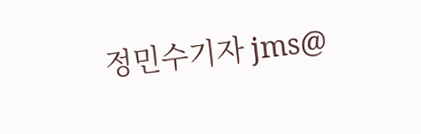정민수기자 jms@